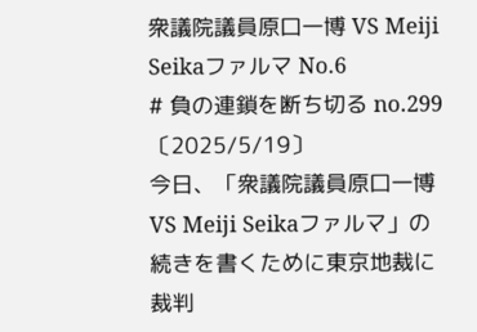衆議院議員原口一博 VS Meiji Seikaファルマ No.6
# 負の連鎖を断ち切る no.299〔2025/5/19〕
今日、「衆議院議員原口一博 VS Meiji Seikaファルマ」の続きを書くために東京地裁に裁判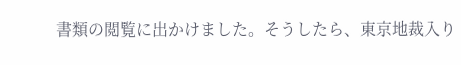書類の閲覧に出かけました。そうしたら、東京地裁入り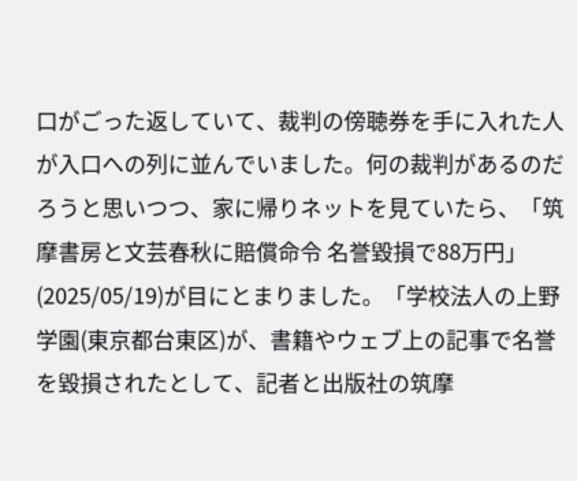口がごった返していて、裁判の傍聴券を手に入れた人が入口への列に並んでいました。何の裁判があるのだろうと思いつつ、家に帰りネットを見ていたら、「筑摩書房と文芸春秋に賠償命令 名誉毀損で88万円」(2025/05/19)が目にとまりました。「学校法人の上野学園(東京都台東区)が、書籍やウェブ上の記事で名誉を毀損されたとして、記者と出版社の筑摩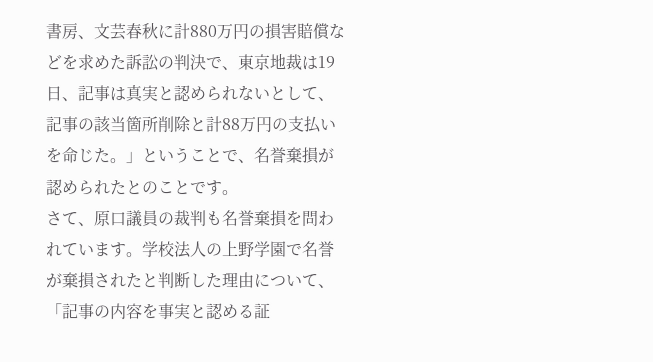書房、文芸春秋に計880万円の損害賠償などを求めた訴訟の判決で、東京地裁は19日、記事は真実と認められないとして、記事の該当箇所削除と計88万円の支払いを命じた。」ということで、名誉棄損が認められたとのことです。
さて、原口議員の裁判も名誉棄損を問われています。学校法人の上野学園で名誉が棄損されたと判断した理由について、「記事の内容を事実と認める証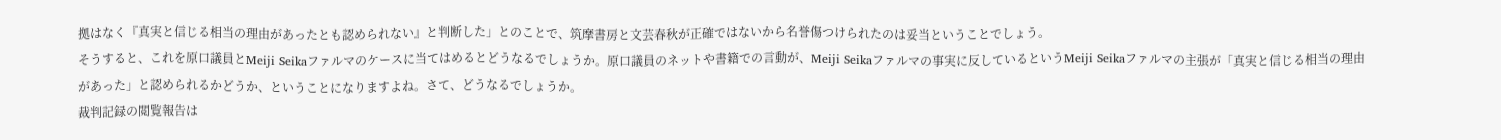拠はなく『真実と信じる相当の理由があったとも認められない』と判断した」とのことで、筑摩書房と文芸春秋が正確ではないから名誉傷つけられたのは妥当ということでしょう。
そうすると、これを原口議員とMeiji Seikaファルマのケースに当てはめるとどうなるでしょうか。原口議員のネットや書籍での言動が、Meiji Seikaファルマの事実に反しているというMeiji Seikaファルマの主張が「真実と信じる相当の理由があった」と認められるかどうか、ということになりますよね。さて、どうなるでしょうか。
裁判記録の閲覧報告は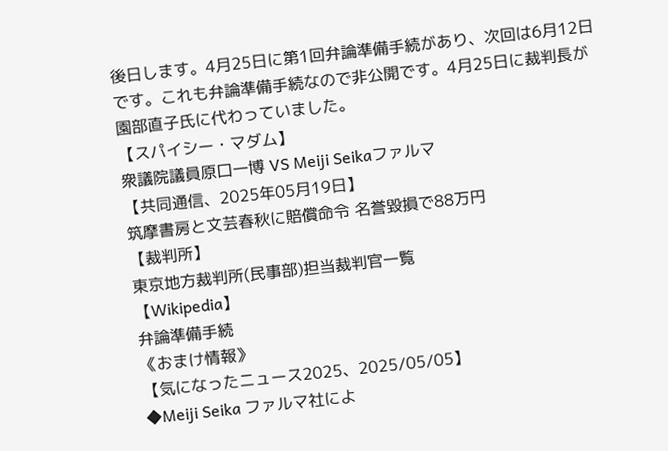後日します。4月25日に第1回弁論準備手続があり、次回は6月12日です。これも弁論準備手続なので非公開です。4月25日に裁判長が園部直子氏に代わっていました。
【スパイシー・マダム】
衆議院議員原口一博 VS Meiji Seikaファルマ
【共同通信、2025年05月19日】
筑摩書房と文芸春秋に賠償命令 名誉毀損で88万円
【裁判所】
東京地方裁判所(民事部)担当裁判官一覧
【Wikipedia】
弁論準備手続
《おまけ情報》
【気になったニュース2025、2025/05/05】
◆Meiji Seika ファルマ社によ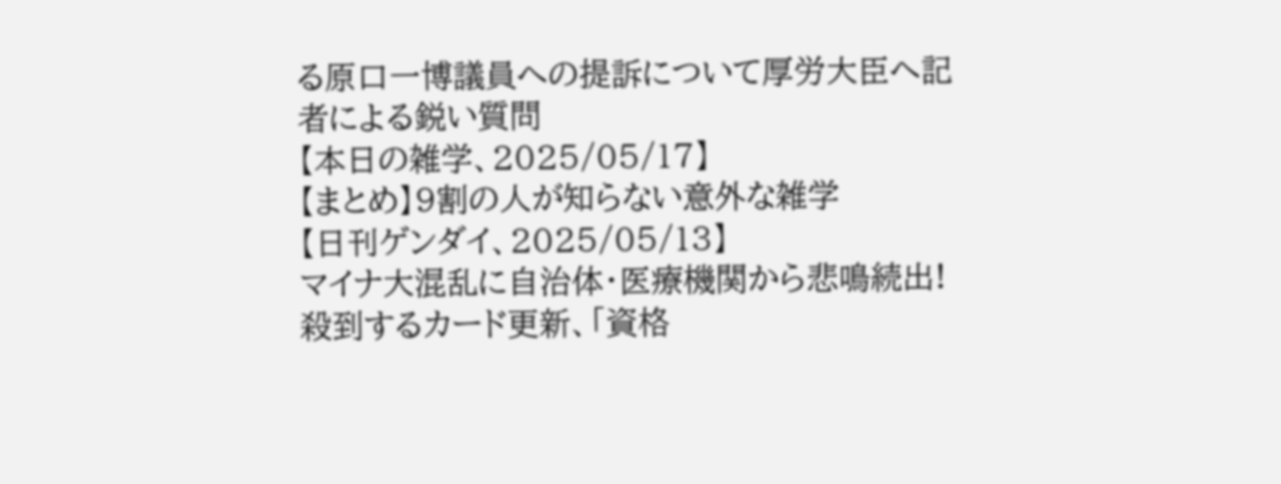る原口一博議員への提訴について厚労大臣へ記者による鋭い質問
【本日の雑学、2025/05/17】
【まとめ】9割の人が知らない意外な雑学
【日刊ゲンダイ、2025/05/13】
マイナ大混乱に自治体・医療機関から悲鳴続出! 殺到するカード更新、「資格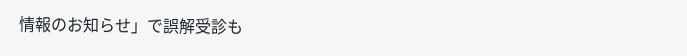情報のお知らせ」で誤解受診も